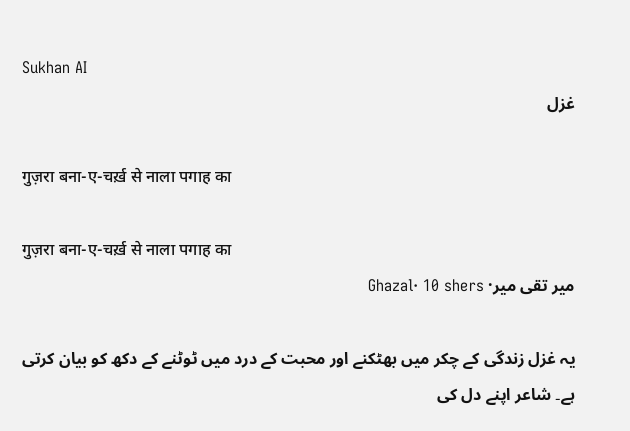Sukhan AI
غزل

गुज़रा बना-ए-चर्ख़ से नाला पगाह का

गुज़रा बना-ए-चर्ख़ से नाला पगाह का
میر تقی میر· Ghazal· 10 shers

یہ غزل زندگی کے چکر میں بھٹکنے اور محبت کے درد میں ٹوٹنے کے دکھ کو بیان کرتی ہے۔ شاعر اپنے دل کی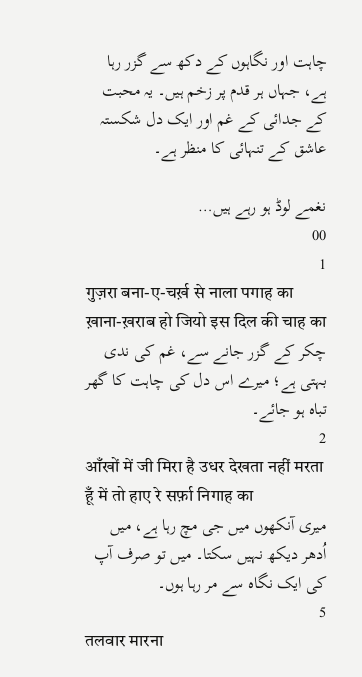چاہت اور نگاہوں کے دکھ سے گزر رہا ہے، جہاں ہر قدم پر زخم ہیں۔ یہ محبت کے جدائی کے غم اور ایک دل شکستہ عاشق کے تنہائی کا منظر ہے۔

نغمے لوڈ ہو رہے ہیں…
00
1
गुज़रा बना-ए-चर्ख़ से नाला पगाह का ख़ाना-ख़राब हो जियो इस दिल की चाह का
چکر کے گزر جانے سے، غم کی ندی بہتی ہے؛ میرے اس دل کی چاہت کا گھر تباہ ہو جائے۔
2
आँखों में जी मिरा है उधर देखता नहीं मरता हूँ में तो हाए रे सर्फ़ा निगाह का
میری آنکھوں میں جی مچ رہا ہے، میں اُدھر دیکھ نہیں سکتا۔ میں تو صرف آپ کی ایک نگاہ سے مر رہا ہوں۔
5
तलवार मारना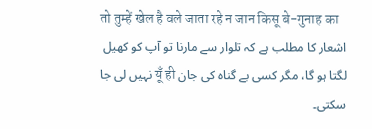तो तुम्हें खेल है वले जाता रहे न जान किसू बे-गुनाह का
اشعار کا مطلب ہے کہ تلوار سے مارنا تو آپ کو کھیل لگتا ہو گا، مگر کسی بے گناہ کی جان यूँ ही نہیں لی جا سکتی۔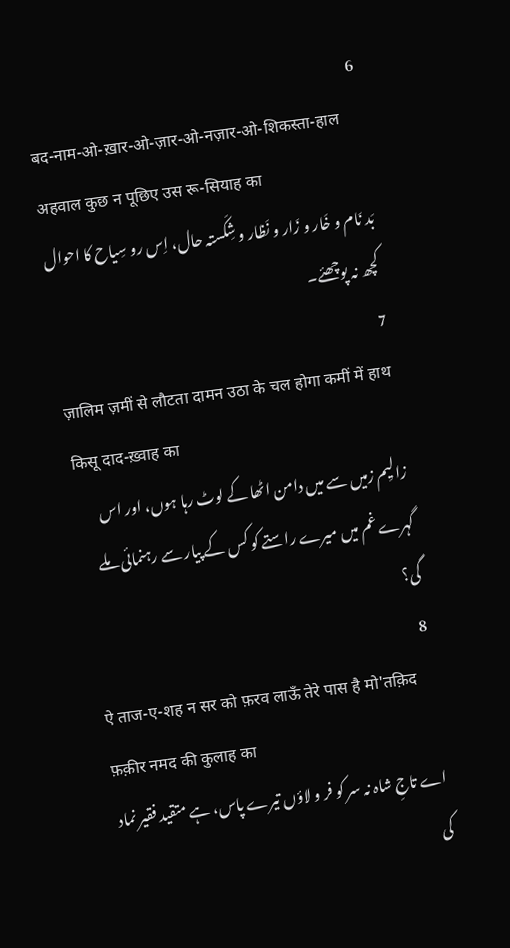6
बद-नाम-ओ-ख़ार-ओ-ज़ार-ओ-नज़ार-ओ-शिकस्ता-हाल अहवाल कुछ न पूछिए उस रू-सियाह का
بَد نَام و خَار و زَار و نَظار و شِکَستہ حال، اِس رو سِیاح کا احوال کچھ نہ پوچھئے۔
7
ज़ालिम ज़मीं से लौटता दामन उठा के चल होगा कमीं में हाथ किसू दाद-ख़्वाह का
زالیِم زمیں سے میں دامن اٹھا کے لوٹ رہا ہوں، اور اس گہرے غم میں میرے راستے کو کس کے پیار سے رہنمائی ملے گی؟
8
ऐ ताज-ए-शह न सर को फ़रव लाऊँ तेरे पास है मो'तक़िद फ़क़ीर नमद की कुलाह का
اے تاجِ شاہ نہ سر کو فر و لاؤں تیرے پاس، ہے متقید فقیر نماد کی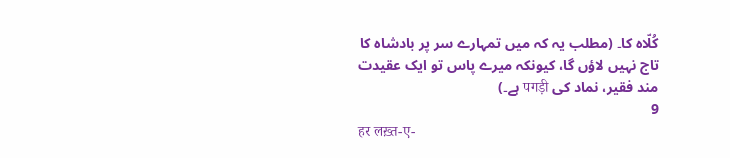کُلّاہ کا۔ (مطلب یہ کہ میں تمہارے سر پر بادشاہ کا تاج نہیں لاؤں گا، کیونکہ میرے پاس تو ایک عقیدت مند فقیر، نماد کی पगड़ी ہے۔)
9
हर लख़्त-ए-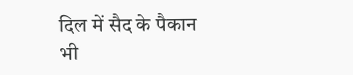दिल में सैद के पैकान भी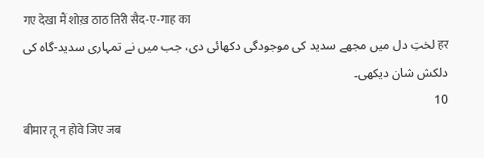गए देखा मैं शोख़ ठाठ तिरी सैद-ए-गाह का
हर لختِ دل میں مجھے سدید کی موجودگی دکھائی دی، جب میں نے تمہاری سدید-گاہ کی دلکش شان دیکھی۔
10
बीमार तू न होवे जिए जब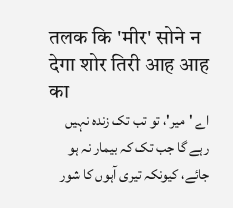तलक कि 'मीर' सोने न देगा शोर तिरी आह आह का
اے 'میر'، تو تب تک زندہ نہیں رہے گا جب تک کہ بیمار نہ ہو جائے، کیونکہ تیری آہوں کا شور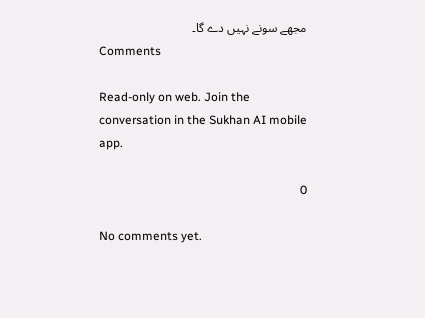مجھے سونے نہیں دے گا۔
Comments

Read-only on web. Join the conversation in the Sukhan AI mobile app.

0

No comments yet.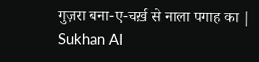गुज़रा बना-ए-चर्ख़ से नाला पगाह का | Sukhan AI